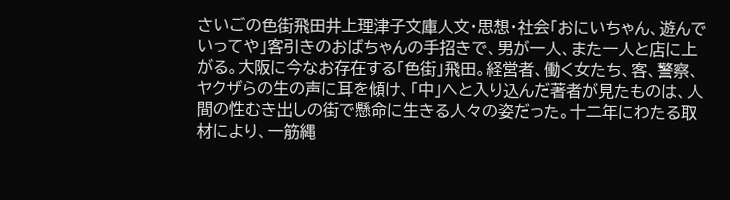さいごの色街飛田井上理津子文庫人文・思想・社会「おにいちゃん、遊んでいってや」客引きのおばちゃんの手招きで、男が一人、また一人と店に上がる。大阪に今なお存在する「色街」飛田。経営者、働く女たち、客、警察、ヤクザらの生の声に耳を傾け、「中」へと入り込んだ著者が見たものは、人間の性むき出しの街で懸命に生きる人々の姿だった。十二年にわたる取材により、一筋縄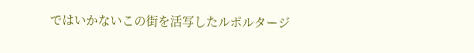ではいかないこの街を活写したルポルタージ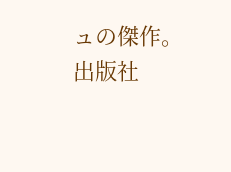ュの傑作。出版社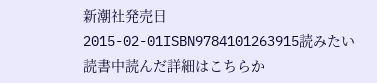新潮社発売日2015-02-01ISBN9784101263915読みたい読書中読んだ詳細はこちらか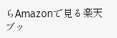らAmazonで見る楽天ブッ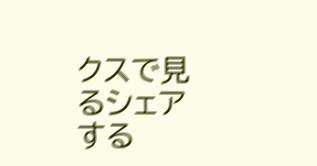クスで見るシェアする